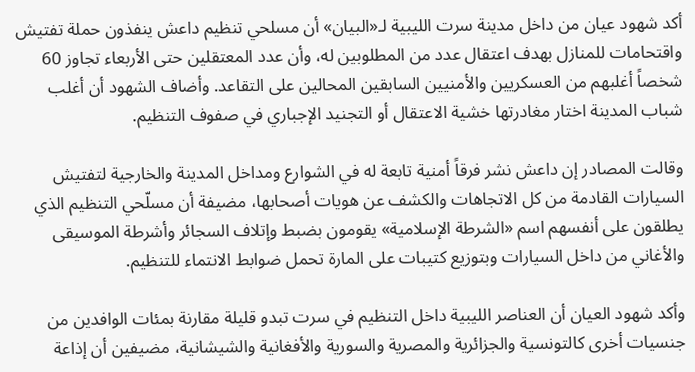أكد شهود عيان من داخل مدينة سرت الليبية لـ«البيان» أن مسلحي تنظيم داعش ينفذون حملة تفتيش واقتحامات للمنازل بهدف اعتقال عدد من المطلوبين له، وأن عدد المعتقلين حتى الأربعاء تجاوز 60 شخصاً أغلبهم من العسكريين والأمنيين السابقين المحالين على التقاعد. وأضاف الشهود أن أغلب شباب المدينة اختار مغادرتها خشية الاعتقال أو التجنيد الإجباري في صفوف التنظيم.

وقالت المصادر إن داعش نشر فرقاً أمنية تابعة له في الشوارع ومداخل المدينة والخارجية لتفتيش السيارات القادمة من كل الاتجاهات والكشف عن هويات أصحابها، مضيفة أن مسلّحي التنظيم الذي يطلقون على أنفسهم اسم «الشرطة الإسلامية» يقومون بضبط وإتلاف السجائر وأشرطة الموسيقى والأغاني من داخل السيارات وبتوزيع كتيبات على المارة تحمل ضوابط الانتماء للتنظيم.

وأكد شهود العيان أن العناصر الليبية داخل التنظيم في سرت تبدو قليلة مقارنة بمئات الوافدين من جنسيات أخرى كالتونسية والجزائرية والمصرية والسورية والأفغانية والشيشانية، مضيفين أن إذاعة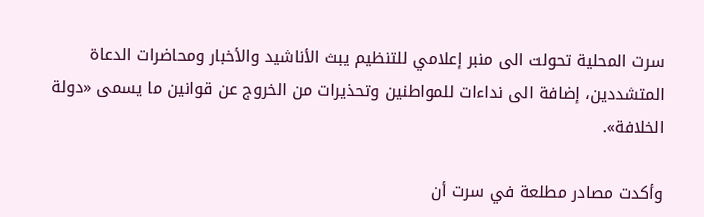سرت المحلية تحولت الى منبر إعلامي للتنظيم يبث الأناشيد والأخبار ومحاضرات الدعاة المتشددين، إضافة الى نداءات للمواطنين وتحذيرات من الخروج عن قوانين ما يسمى «دولة الخلافة».

وأكدت مصادر مطلعة في سرت أن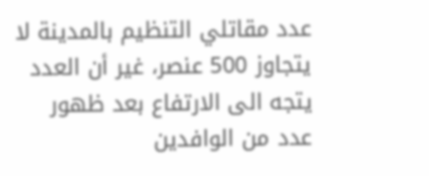عدد مقاتلي التنظيم بالمدينة لا يتجاوز 500 عنصر، غير أن العدد يتجه الى الارتفاع بعد ظهور عدد من الوافدين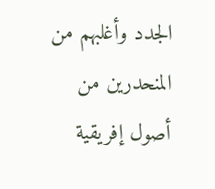الجدد وأغلبهم من المنحدرين من أصول إفريقية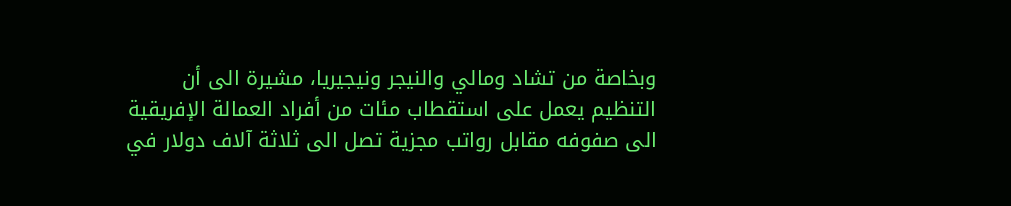وبخاصة من تشاد ومالي والنيجر ونيجيريا، مشيرة الى أن التنظيم يعمل على استقطاب مئات من أفراد العمالة الإفريقية الى صفوفه مقابل رواتب مجزية تصل الى ثلاثة آلاف دولار في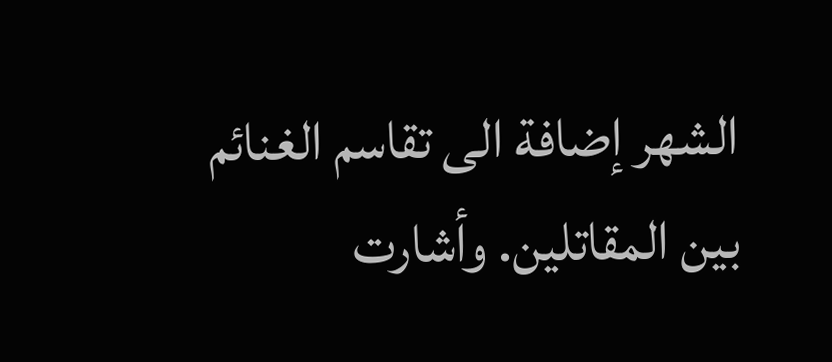الشهر إضافة الى تقاسم الغنائم بين المقاتلين. وأشارت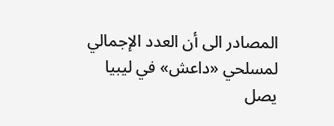المصادر الى أن العدد الإجمالي لمسلحي «داعش» في ليبيا يصل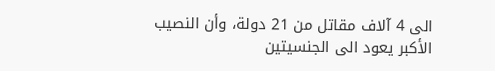الى 4 آلاف مقاتل من 21 دولة، وأن النصيب الأكبر يعود الى الجنسيتين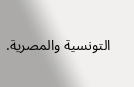التونسية والمصرية.